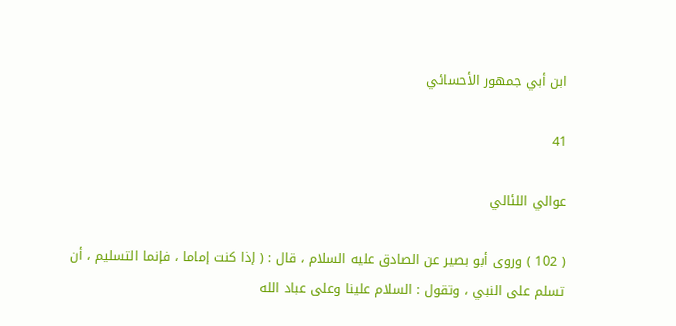ابن أبي جمهور الأحسائي

41

عوالي اللئالي

( 102 ) وروى أبو بصير عن الصادق عليه السلام ، قال : ( إذا كنت إماما ، فإنما التسليم ، أن تسلم على النبي ، وتقول : السلام علينا وعلى عباد الله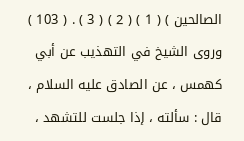الصالحين ) ( 1 ) ( 2 ) ( 3 ) . ( 103 ) وروى الشيخ في التهذيب عن أبي كهمس ، عن الصادق عليه السلام ، قال : سألته ، إذا جلست للتشهد ،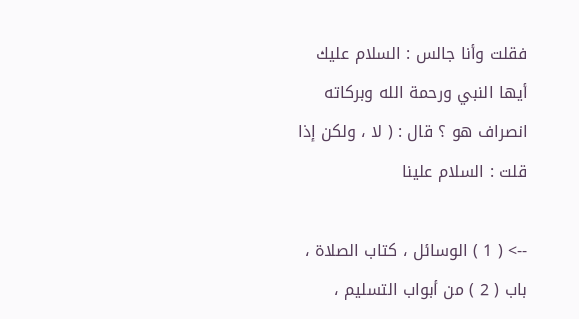فقلت وأنا جالس : السلام عليك أيها النبي ورحمة الله وبركاته انصراف هو ؟ قال : ( لا ، ولكن إذا قلت : السلام علينا

--> ( 1 ) الوسائل ، كتاب الصلاة ، باب ( 2 ) من أبواب التسليم ،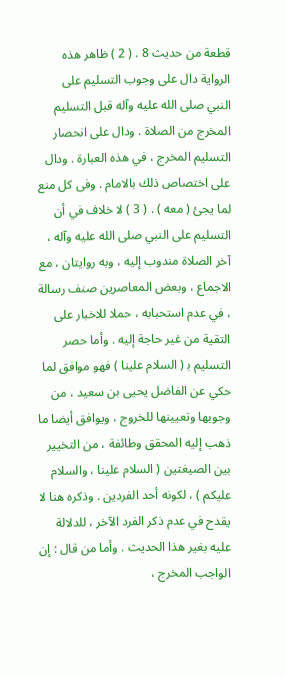قطعة من حديث 8 . ( 2 ) ظاهر هذه الرواية دال على وجوب التسليم على النبي صلى الله عليه وآله قبل التسليم المخرج من الصلاة . ودال على انحصار التسليم المخرج ، في هذه العبارة . ودال على اختصاص ذلك بالامام . وفى كل منع لما يجئ ( معه ) . ( 3 ) لا خلاف في أن التسليم على النبي صلى الله عليه وآله ، آخر الصلاة مندوب إليه ، وبه روايتان ، مع الاجماع ، وبعض المعاصرين صنف رسالة ، في عدم استحبابه ، حملا للاخبار على التقية من غير حاجة إليه . وأما حصر التسليم ب‍ ( السلام علينا ) فهو موافق لما حكي عن الفاضل يحيى بن سعيد ، من وجوبها وتعيينها للخروج ، ويوافق أيضا ما ذهب إليه المحقق وطائفة ، من التخيير بين الصيغتين ( السلام علينا ، والسلام عليكم ) ، لكونه أحد الفردين . وذكره هنا لا يقدح في عدم ذكر الفرد الآخر ، للدلالة عليه بغير هذا الحديث . وأما من قال : إن الواجب المخرج ،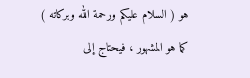هو ( السلام عليكم ورحمة الله وبركاته ) كما هو المشهور ، فيحتاج إلى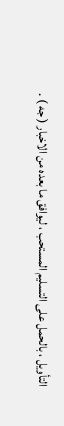التأويل ، بالحمل على التسليم المستحب ، ليوافق ما بعده من الاخبار ( جه ) .